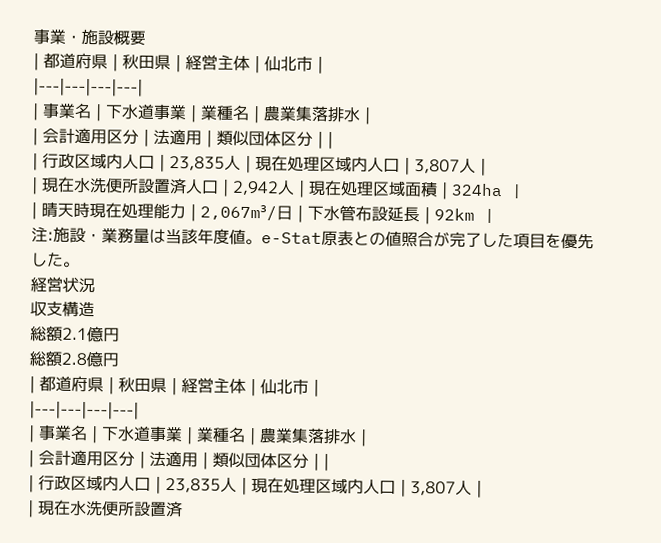事業・施設概要
| 都道府県 | 秋田県 | 経営主体 | 仙北市 |
|---|---|---|---|
| 事業名 | 下水道事業 | 業種名 | 農業集落排水 |
| 会計適用区分 | 法適用 | 類似団体区分 | |
| 行政区域内人口 | 23,835人 | 現在処理区域内人口 | 3,807人 |
| 現在水洗便所設置済人口 | 2,942人 | 現在処理区域面積 | 324ha |
| 晴天時現在処理能力 | 2,067m³/日 | 下水管布設延長 | 92km |
注:施設・業務量は当該年度値。e-Stat原表との値照合が完了した項目を優先した。
経営状況
収支構造
総額2.1億円
総額2.8億円
| 都道府県 | 秋田県 | 経営主体 | 仙北市 |
|---|---|---|---|
| 事業名 | 下水道事業 | 業種名 | 農業集落排水 |
| 会計適用区分 | 法適用 | 類似団体区分 | |
| 行政区域内人口 | 23,835人 | 現在処理区域内人口 | 3,807人 |
| 現在水洗便所設置済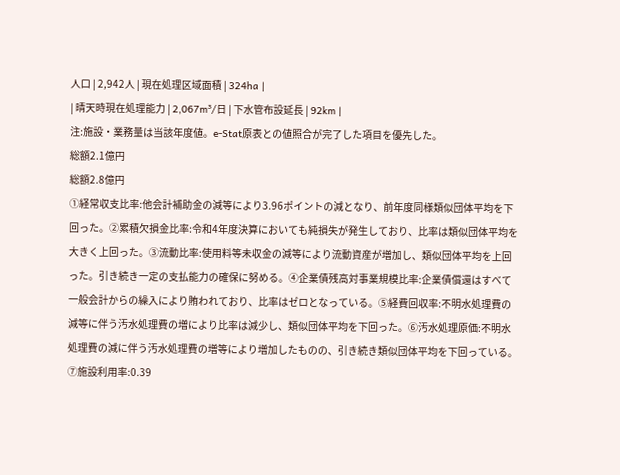人口 | 2,942人 | 現在処理区域面積 | 324ha |
| 晴天時現在処理能力 | 2,067m³/日 | 下水管布設延長 | 92km |
注:施設・業務量は当該年度値。e-Stat原表との値照合が完了した項目を優先した。
総額2.1億円
総額2.8億円
①経常収支比率:他会計補助金の減等により3.96ポイントの減となり、前年度同様類似団体平均を下回った。②累積欠損金比率:令和4年度決算においても純損失が発生しており、比率は類似団体平均を大きく上回った。③流動比率:使用料等未収金の減等により流動資産が増加し、類似団体平均を上回った。引き続き一定の支払能力の確保に努める。④企業債残高対事業規模比率:企業債償還はすべて一般会計からの繰入により賄われており、比率はゼロとなっている。⑤経費回収率:不明水処理費の減等に伴う汚水処理費の増により比率は減少し、類似団体平均を下回った。⑥汚水処理原価:不明水処理費の減に伴う汚水処理費の増等により増加したものの、引き続き類似団体平均を下回っている。⑦施設利用率:0.39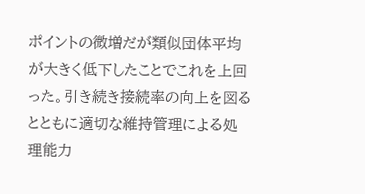ポイントの微増だが類似団体平均が大きく低下したことでこれを上回った。引き続き接続率の向上を図るとともに適切な維持管理による処理能力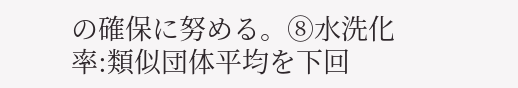の確保に努める。⑧水洗化率:類似団体平均を下回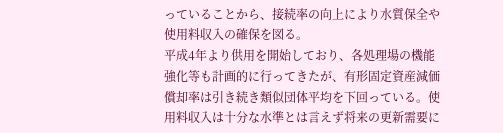っていることから、接続率の向上により水質保全や使用料収入の確保を図る。
平成4年より供用を開始しており、各処理場の機能強化等も計画的に行ってきたが、有形固定資産減価償却率は引き続き類似団体平均を下回っている。使用料収入は十分な水準とは言えず将来の更新需要に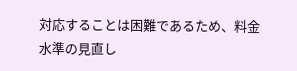対応することは困難であるため、料金水準の見直し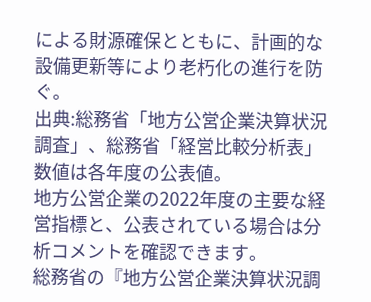による財源確保とともに、計画的な設備更新等により老朽化の進行を防ぐ。
出典:総務省「地方公営企業決算状況調査」、総務省「経営比較分析表」数値は各年度の公表値。
地方公営企業の2022年度の主要な経営指標と、公表されている場合は分析コメントを確認できます。
総務省の『地方公営企業決算状況調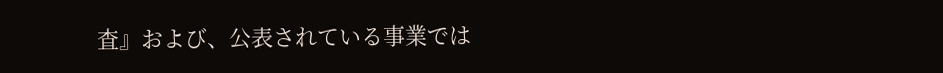査』および、公表されている事業では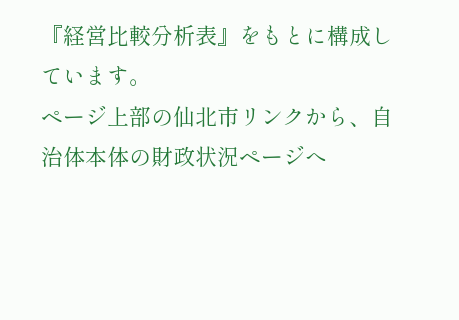『経営比較分析表』をもとに構成しています。
ページ上部の仙北市リンクから、自治体本体の財政状況ページへ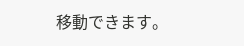移動できます。